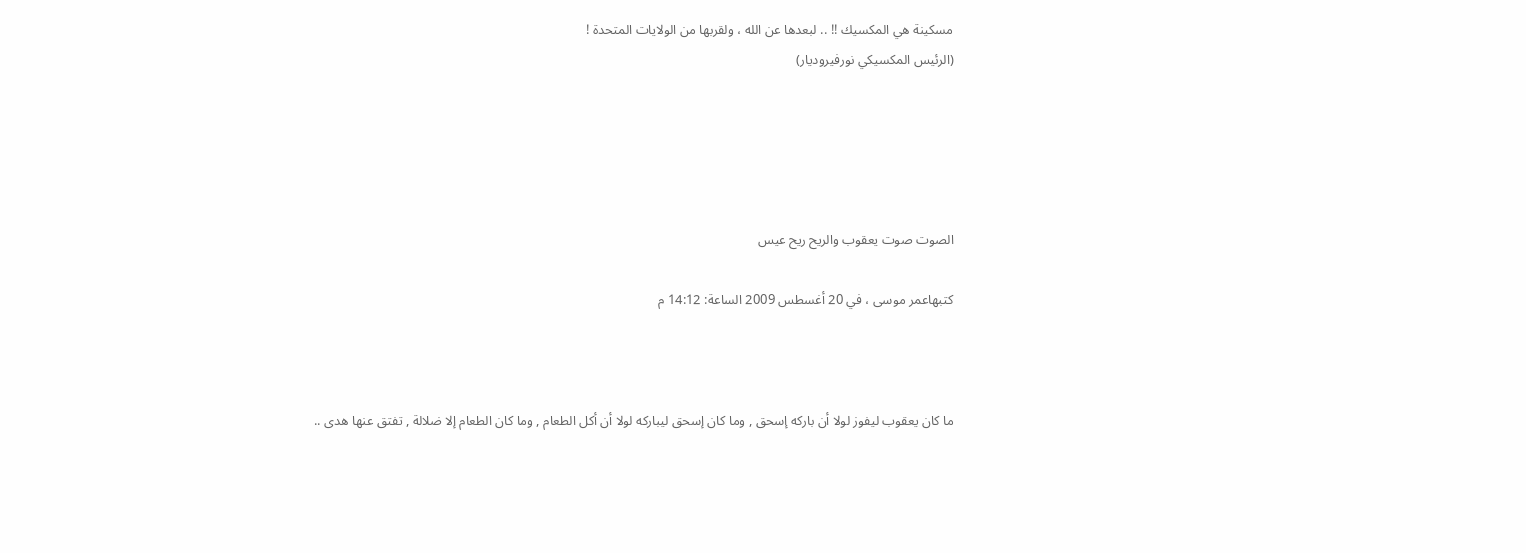مسكينة هي المكسيك !! .. لبعدها عن الله ، ولقربها من الولايات المتحدة !
(الرئيس المكسيكي نورفيروديار)





الصوت صوت يعقوب والريح ريح عيس

كتبهاعمر موسى ، في 20 أغسطس 2009 الساعة: 14:12 م



ما كان يعقوب ليفوز لولا أن باركه إسحق , وما كان إسحق ليباركه لولا أن أكل الطعام , وما كان الطعام إلا ضلالة , تفتق عنها هدى ..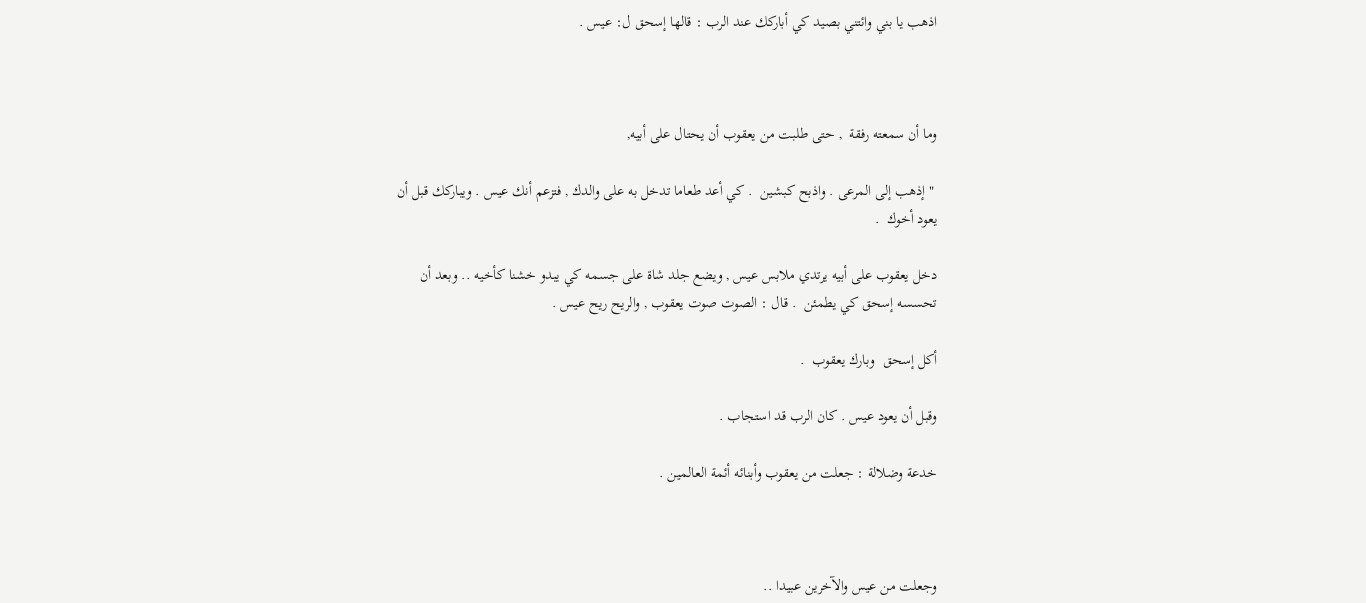اذهب يا بني وائتني بصيد كي أباركك عند الرب : قالها إسحق ل: عيس .



وما أن سمعته رفقة  , حتى طلبت من يعقوب أن يحتال على أبيه,

 " إذهب إلى المرعى . واذبح كبشين  . كي أعد طعاما تدخل به على والدك , فتزعم أنك عيس . ويباركك قبل أن يعود أخوك  .

دخل يعقوب على أبيه يرتدي ملابس عيس , ويضع جلد شاة على جسمه كي يبدو خشنا كأخيه .. وبعد أن تحسسه إسحق كي يطمئن  . قال : الصوت صوت يعقوب , والريح ريح عيس .

أكل إسحق  وبارك يعقوب  .

وقبل أن يعود عيس . كان الرب قد استجاب .

خدعة وضلالة : جعلت من يعقوب وأبنائه أئمة العالمين .



وجعلت من عيس والآخرين عبيدا ..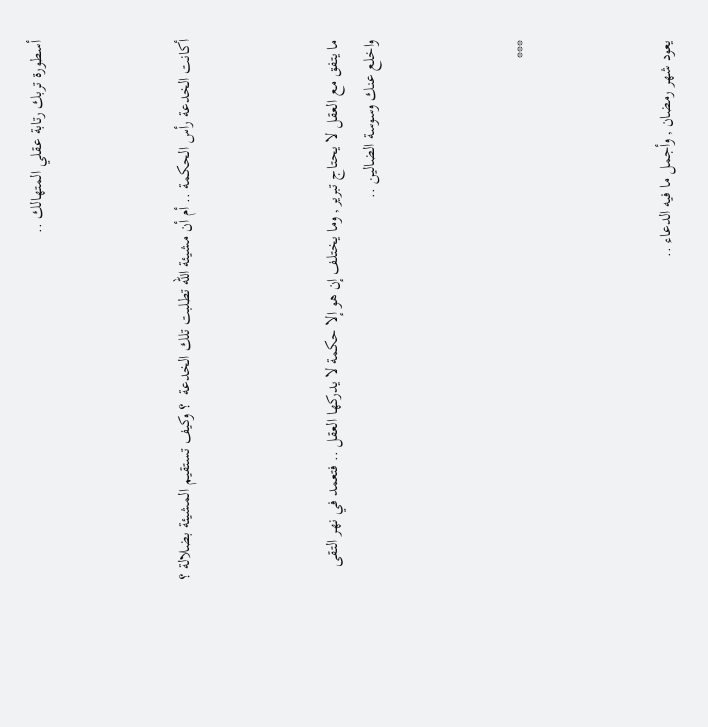أسطورة تربك رتابة عقلي المتهالك ..



أكانت الخدعة رأس الحكمة .. أم أن مشيئة الله تطلبت تلك الخدعة  ؟ وكيف تستقيم المشيئة بضلالة ؟



ما يتفق مع العقل لا يحتاج تبرير , وما يختلف إن هو إلا حكمة لا يدركها العقل .. فتعمد في نهر التقى واخلع عنك وسوسة الضالين ..



***



يعود شهر رمضان , وأجمل ما فيه الدعاء ..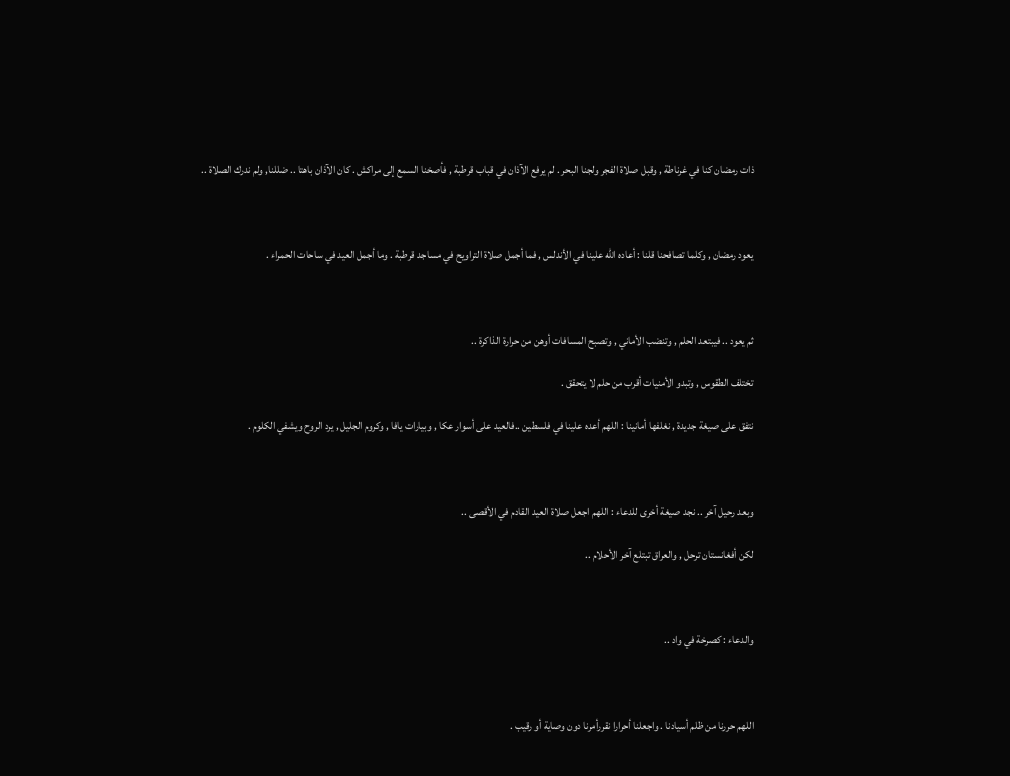ذات رمضان كنا في غرناطة , وقبل صلاة الفجر ولجنا البحر . لم يرفع الآذان في قباب قرطبة , فأصخنا السمع إلى مراكش . كان الآذان باهتا .. ضللنا, ولم ندرك الصلاة ..



يعود رمضان , وكلما تصافحنا قلنا : أعاده الله علينا في الأندلس , فما أجمل صلاة التراويح في مساجد قرطبة . وما أجمل العيد في ساحات الحمراء .



ثم يعود .. فيبتعد الحلم , وتنضب الأماني , وتصبح المسافات أوهن من حرارة الذاكرة ..

تختلف الطقوس , وتبدو الأمنيات أقرب من حلم لا يتحقق .

نتفق على صيغة جديدة , نغلفها أمانينا : اللهم أعده علينا في فلسطين ..فالعيد على أسوار عكا , وبيارات يافا , وكروم الجليل , يرد الروح ويشفي الكلوم .



وبعد رحيل آخر .. نجد صيغة أخرى للدعاء : اللهم اجعل صلاة العيد القادم في الأقصى ..

لكن أفغانستان ترحل , والعراق تبتلع آخر الأحلام ..



والدعاء : كصرخة في واد ..



اللهم حررنا من ظلم أسيادنا . واجعلنا أحرارا نقررأمرنا دون وصاية أو رقيب .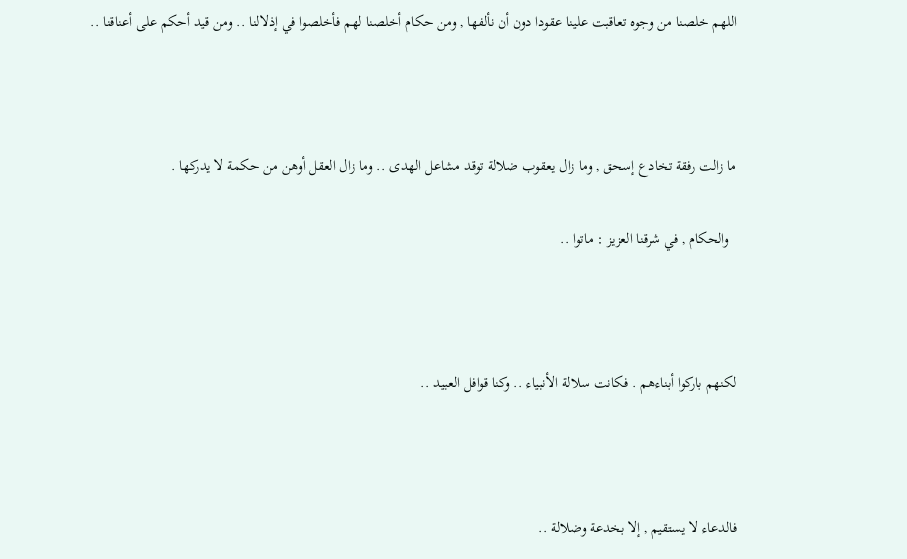اللهم خلصنا من وجوه تعاقبت علينا عقودا دون أن نألفها , ومن حكام أخلصنا لهم فأخلصوا في إذلالنا .. ومن قيد أحكم على أعناقنا ..



ما زالت رفقة تخادع إسحق , وما زال يعقوب ضلالة توقد مشاعل الهدى .. وما زال العقل أوهن من حكمة لا يدركها .

  والحكام , في شرقنا العزيز : ماتوا ..



لكنهم باركوا أبناءهم . فكانت سلالة الأنبياء .. وكنا قوافل العبيد ..



فالدعاء لا يستقيم , إلا بخدعة وضلالة ..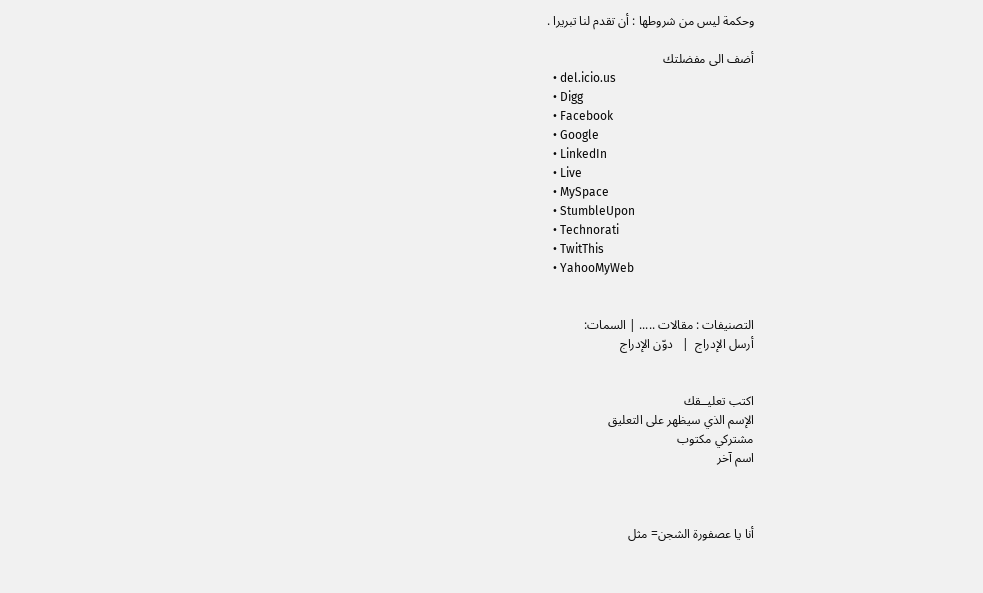وحكمة ليس من شروطها : أن تقدم لنا تبريرا .

أضف الى مفضلتك
  • del.icio.us
  • Digg
  • Facebook
  • Google
  • LinkedIn
  • Live
  • MySpace
  • StumbleUpon
  • Technorati
  • TwitThis
  • YahooMyWeb


التصنيفات : مقالات ..... | السمات:
أرسل الإدراج  |   دوّن الإدراج


اكتب تعليــقك
الإسم الذي سيظهر على التعليق
مشتركي مكتوب
اسم آخر



أنا يا عصفورة الشجن= مثل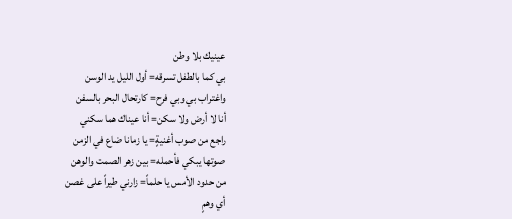عينيك بلا وطن
بي كما بالطفل تسرقه= أول الليل يد الوسن
واغتراب بي وبي فرح= كارتحال البحر بالسفن
أنا لا أرض ولا سكن= أنا عيناك هما سكني
راجع من صوب أغنيةٍ= يا زمانا ضاع في الزمن
صوتها يبكي فأحمله= بين زهر الصمت والوهن
من حدود الأمس يا حلماً= زارني طيراً على غصن
أي وهمٍ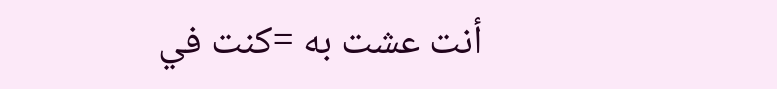أنت عشت به =كنت في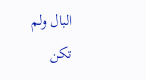البال ولم تكن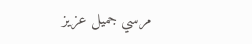مرسي جميل عزيز